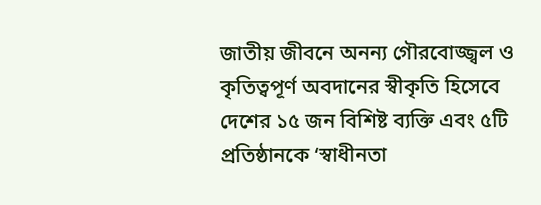জাতীয় জীবনে অনন্য গৌরবোজ্জ্বল ও কৃতিত্বপূর্ণ অবদানের স্বীকৃতি হিসেবে দেশের ১৫ জন বিশিষ্ট ব্যক্তি এবং ৫টি প্রতিষ্ঠানকে ‘স্বাধীনতা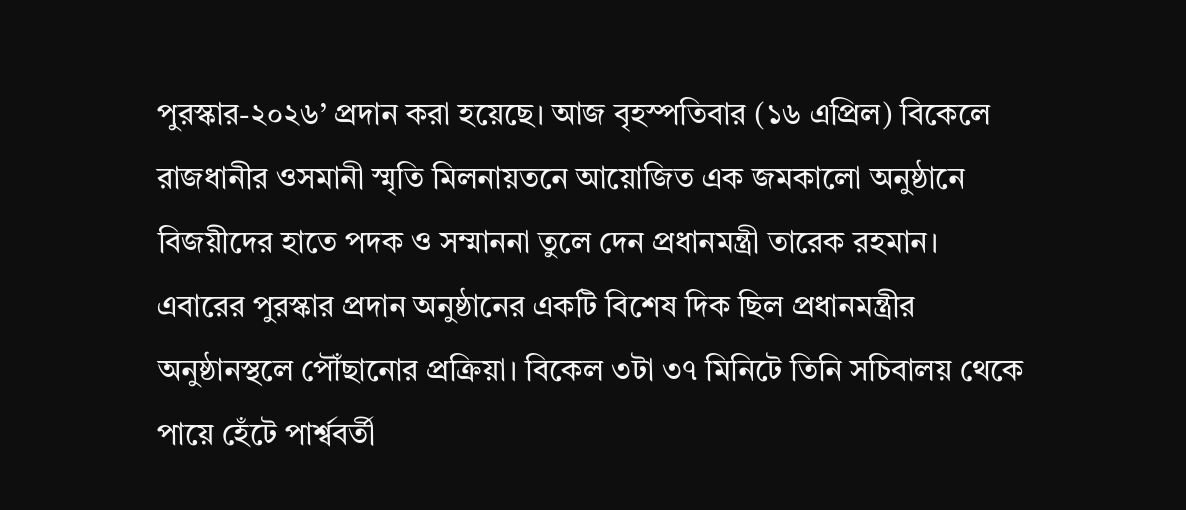পুরস্কার-২০২৬’ প্রদান করা হয়েছে। আজ বৃহস্পতিবার (১৬ এপ্রিল) বিকেলে রাজধানীর ওসমানী স্মৃতি মিলনায়তনে আয়োজিত এক জমকালো অনুষ্ঠানে বিজয়ীদের হাতে পদক ও সম্মাননা তুলে দেন প্রধানমন্ত্রী তারেক রহমান।
এবারের পুরস্কার প্রদান অনুষ্ঠানের একটি বিশেষ দিক ছিল প্রধানমন্ত্রীর অনুষ্ঠানস্থলে পৌঁছানোর প্রক্রিয়া। বিকেল ৩টা ৩৭ মিনিটে তিনি সচিবালয় থেকে পায়ে হেঁটে পার্শ্ববর্তী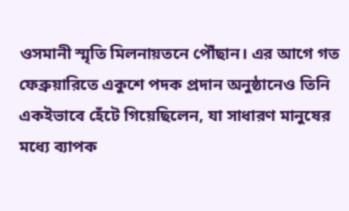ওসমানী স্মৃতি মিলনায়তনে পৌঁছান। এর আগে গত ফেব্রুয়ারিতে একুশে পদক প্রদান অনুষ্ঠানেও তিনি একইভাবে হেঁটে গিয়েছিলেন, যা সাধারণ মানুষের মধ্যে ব্যাপক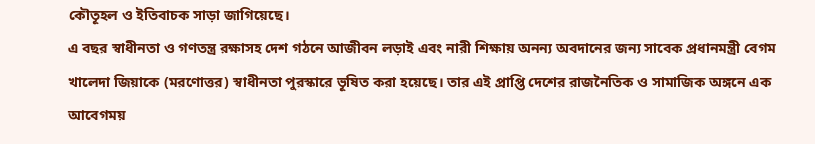কৌতূহল ও ইতিবাচক সাড়া জাগিয়েছে।
এ বছর স্বাধীনতা ও গণতন্ত্র রক্ষাসহ দেশ গঠনে আজীবন লড়াই এবং নারী শিক্ষায় অনন্য অবদানের জন্য সাবেক প্রধানমন্ত্রী বেগম খালেদা জিয়াকে (মরণোত্তর) স্বাধীনতা পুরস্কারে ভূষিত করা হয়েছে। তার এই প্রাপ্তি দেশের রাজনৈতিক ও সামাজিক অঙ্গনে এক আবেগময়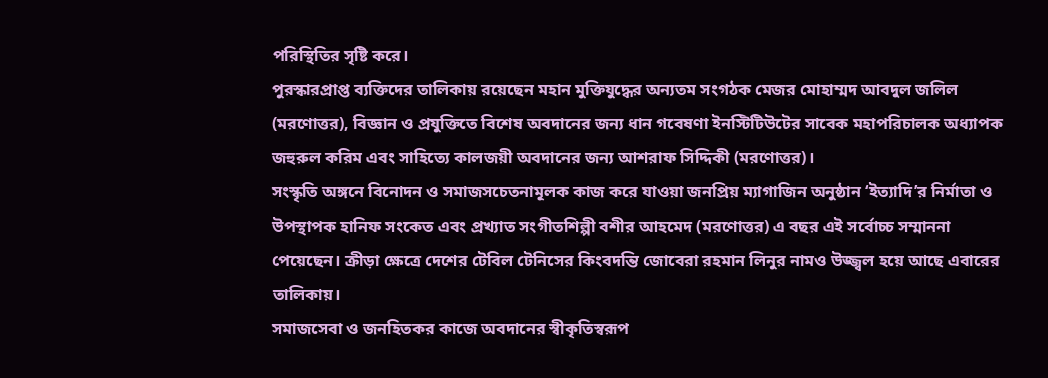পরিস্থিতির সৃষ্টি করে।
পুরস্কারপ্রাপ্ত ব্যক্তিদের তালিকায় রয়েছেন মহান মুক্তিযুদ্ধের অন্যতম সংগঠক মেজর মোহাম্মদ আবদুল জলিল (মরণোত্তর), বিজ্ঞান ও প্রযুক্তিতে বিশেষ অবদানের জন্য ধান গবেষণা ইনস্টিটিউটের সাবেক মহাপরিচালক অধ্যাপক জহুরুল করিম এবং সাহিত্যে কালজয়ী অবদানের জন্য আশরাফ সিদ্দিকী (মরণোত্তর)।
সংস্কৃতি অঙ্গনে বিনোদন ও সমাজসচেতনামূলক কাজ করে যাওয়া জনপ্রিয় ম্যাগাজিন অনুষ্ঠান ‘ইত্যাদি’র নির্মাতা ও উপস্থাপক হানিফ সংকেত এবং প্রখ্যাত সংগীতশিল্পী বশীর আহমেদ (মরণোত্তর) এ বছর এই সর্বোচ্চ সম্মাননা পেয়েছেন। ক্রীড়া ক্ষেত্রে দেশের টেবিল টেনিসের কিংবদন্তি জোবেরা রহমান লিনুর নামও উজ্জ্বল হয়ে আছে এবারের তালিকায়।
সমাজসেবা ও জনহিতকর কাজে অবদানের স্বীকৃতিস্বরূপ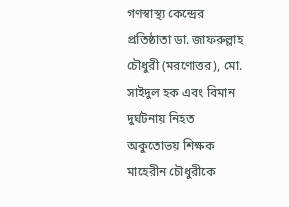গণস্বাস্থ্য কেন্দ্রের প্রতিষ্ঠাতা ডা. জাফরুল্লাহ চৌধুরী (মরণোত্তর), মো. সাইদুল হক এবং বিমান দুর্ঘটনায় নিহত অকুতোভয় শিক্ষক মাহেরীন চৌধুরীকে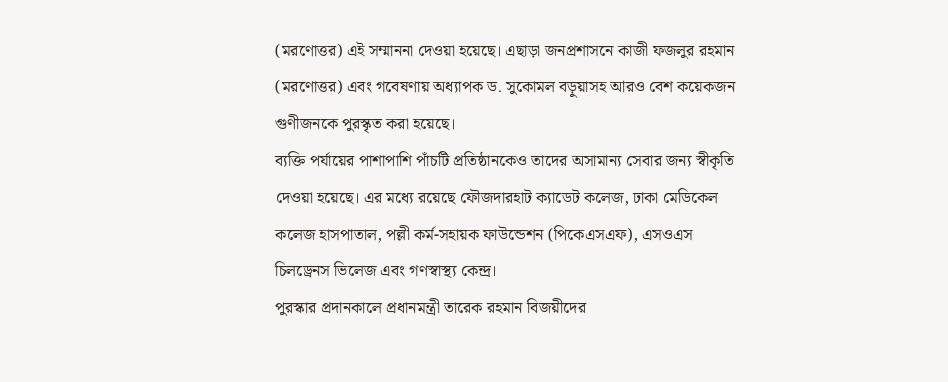(মরণোত্তর) এই সম্মাননা দেওয়া হয়েছে। এছাড়া জনপ্রশাসনে কাজী ফজলুর রহমান (মরণোত্তর) এবং গবেষণায় অধ্যাপক ড. সুকোমল বড়ুয়াসহ আরও বেশ কয়েকজন গুণীজনকে পুরস্কৃত করা হয়েছে।
ব্যক্তি পর্যায়ের পাশাপাশি পাঁচটি প্রতিষ্ঠানকেও তাদের অসামান্য সেবার জন্য স্বীকৃতি দেওয়া হয়েছে। এর মধ্যে রয়েছে ফৌজদারহাট ক্যাডেট কলেজ, ঢাকা মেডিকেল কলেজ হাসপাতাল, পল্লী কর্ম-সহায়ক ফাউন্ডেশন (পিকেএসএফ), এসওএস চিলড্রেনস ভিলেজ এবং গণস্বাস্থ্য কেন্দ্র।
পুরস্কার প্রদানকালে প্রধানমন্ত্রী তারেক রহমান বিজয়ীদের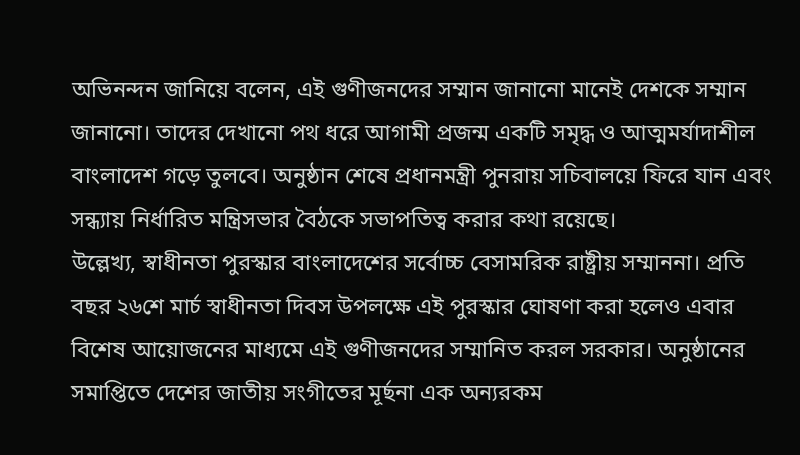অভিনন্দন জানিয়ে বলেন, এই গুণীজনদের সম্মান জানানো মানেই দেশকে সম্মান জানানো। তাদের দেখানো পথ ধরে আগামী প্রজন্ম একটি সমৃদ্ধ ও আত্মমর্যাদাশীল বাংলাদেশ গড়ে তুলবে। অনুষ্ঠান শেষে প্রধানমন্ত্রী পুনরায় সচিবালয়ে ফিরে যান এবং সন্ধ্যায় নির্ধারিত মন্ত্রিসভার বৈঠকে সভাপতিত্ব করার কথা রয়েছে।
উল্লেখ্য, স্বাধীনতা পুরস্কার বাংলাদেশের সর্বোচ্চ বেসামরিক রাষ্ট্রীয় সম্মাননা। প্রতি বছর ২৬শে মার্চ স্বাধীনতা দিবস উপলক্ষে এই পুরস্কার ঘোষণা করা হলেও এবার বিশেষ আয়োজনের মাধ্যমে এই গুণীজনদের সম্মানিত করল সরকার। অনুষ্ঠানের সমাপ্তিতে দেশের জাতীয় সংগীতের মূর্ছনা এক অন্যরকম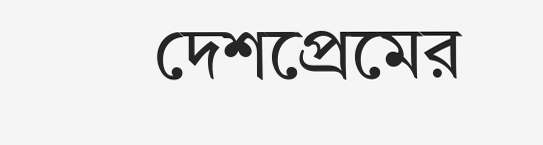দেশপ্রেমের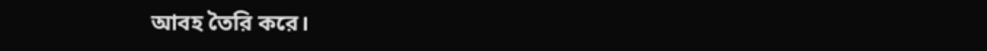আবহ তৈরি করে।